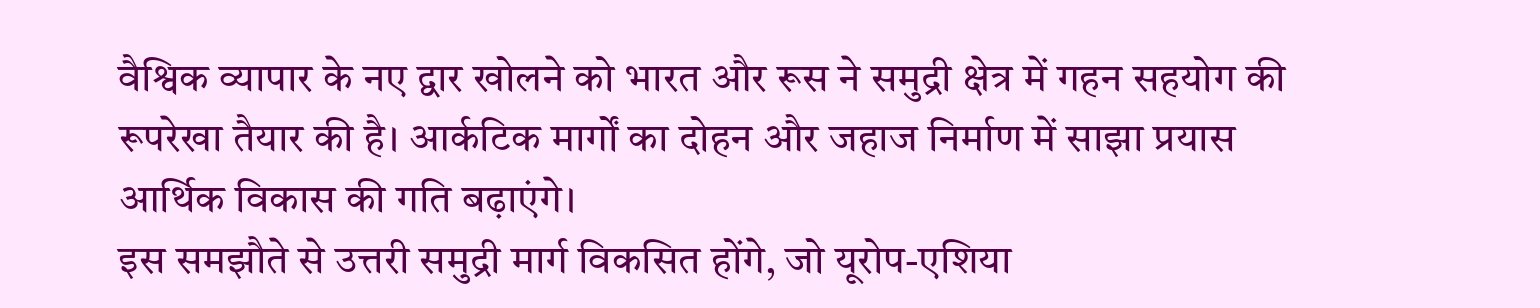वैश्विक व्यापार के नए द्वार खोलने को भारत और रूस ने समुद्री क्षेत्र में गहन सहयोग की रूपरेखा तैयार की है। आर्कटिक मार्गों का दोहन और जहाज निर्माण में साझा प्रयास आर्थिक विकास की गति बढ़ाएंगे।
इस समझौते से उत्तरी समुद्री मार्ग विकसित होंगे, जो यूरोप-एशिया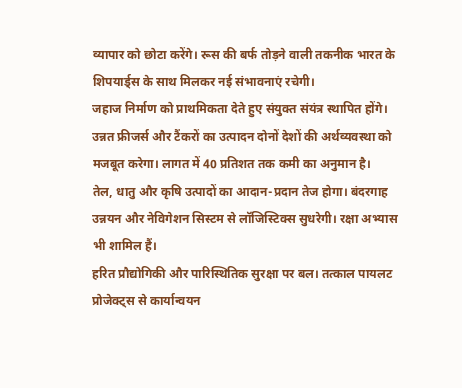व्यापार को छोटा करेंगे। रूस की बर्फ तोड़ने वाली तकनीक भारत के शिपयार्ड्स के साथ मिलकर नई संभावनाएं रचेगी।
जहाज निर्माण को प्राथमिकता देते हुए संयुक्त संयंत्र स्थापित होंगे। उन्नत फ्रीजर्स और टैंकरों का उत्पादन दोनों देशों की अर्थव्यवस्था को मजबूत करेगा। लागत में 40 प्रतिशत तक कमी का अनुमान है।
तेल, धातु और कृषि उत्पादों का आदान-प्रदान तेज होगा। बंदरगाह उन्नयन और नेविगेशन सिस्टम से लॉजिस्टिक्स सुधरेगी। रक्षा अभ्यास भी शामिल हैं।
हरित प्रौद्योगिकी और पारिस्थितिक सुरक्षा पर बल। तत्काल पायलट प्रोजेक्ट्स से कार्यान्वयन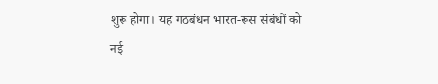शुरू होगा। यह गठबंधन भारत-रूस संबंधों को नई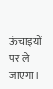ऊंचाइयों पर ले जाएगा।